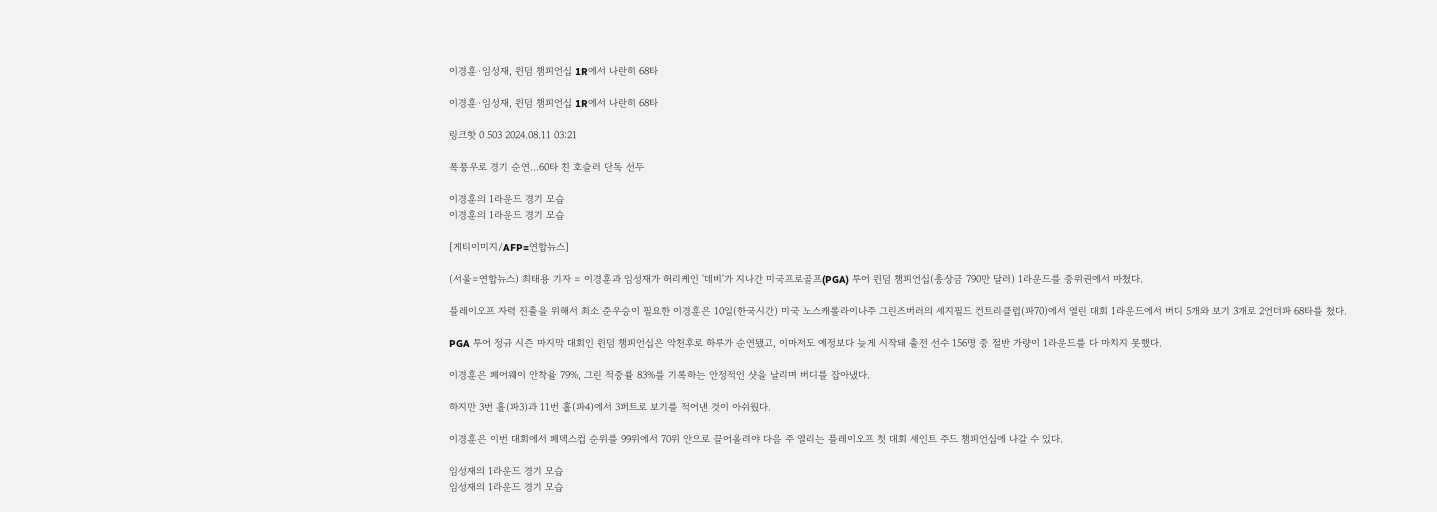이경훈·임성재, 윈덤 챔피언십 1R에서 나란히 68타

이경훈·임성재, 윈덤 챔피언십 1R에서 나란히 68타

링크핫 0 503 2024.08.11 03:21

폭풍우로 경기 순연…60타 친 호슬러 단독 선두

이경훈의 1라운드 경기 모습
이경훈의 1라운드 경기 모습

[게티이미지/AFP=연합뉴스]

(서울=연합뉴스) 최태용 기자 = 이경훈과 임성재가 허리케인 '데비'가 지나간 미국프로골프(PGA) 투어 윈덤 챔피언십(총상금 790만 달러) 1라운드를 중위권에서 마쳤다.

플레이오프 자력 진출을 위해서 최소 준우승이 필요한 이경훈은 10일(한국시간) 미국 노스캐롤라이나주 그린즈버러의 세지필드 컨트리클럽(파70)에서 열린 대회 1라운드에서 버디 5개와 보기 3개로 2언더파 68타를 쳤다.

PGA 투어 정규 시즌 마지막 대회인 윈덤 챔피언십은 악천후로 하루가 순연됐고, 이마저도 예정보다 늦게 시작돼 출전 선수 156명 중 절반 가량이 1라운드를 다 마치지 못했다.

이경훈은 페어웨이 안착율 79%, 그린 적중률 83%를 기록하는 안정적인 샷을 날리며 버디를 잡아냈다.

하지만 3번 홀(파3)과 11번 홀(파4)에서 3퍼트로 보기를 적어낸 것이 아쉬웠다.

이경훈은 이번 대회에서 페덱스컵 순위를 99위에서 70위 안으로 끌어올려야 다음 주 열리는 플레이오프 첫 대회 세인트 주드 챔피언십에 나갈 수 있다.

임성재의 1라운드 경기 모습
임성재의 1라운드 경기 모습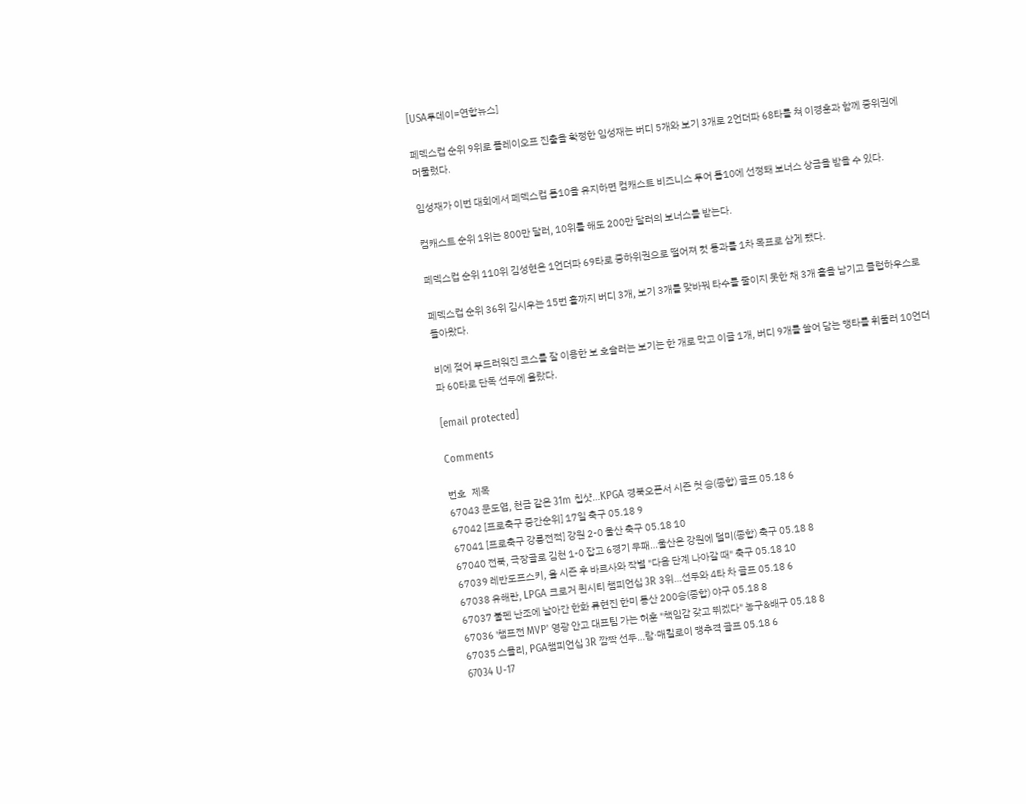[USA투데이=연합뉴스]

페덱스컵 순위 9위로 플레이오프 진출을 확정한 임성재는 버디 5개와 보기 3개로 2언더파 68타를 쳐 이경훈과 함께 중위권에 머물렀다.

임성재가 이번 대회에서 페덱스컵 톱10을 유지하면 컴캐스트 비즈니스 투어 톱10에 선정돼 보너스 상금을 받을 수 있다.

컴캐스트 순위 1위는 800만 달러, 10위를 해도 200만 달러의 보너스를 받는다.

페덱스컵 순위 110위 김성현은 1언더파 69타로 중하위권으로 떨어져 컷 통과를 1차 목표로 삼게 됐다.

페덱스컵 순위 36위 김시우는 15번 홀까지 버디 3개, 보기 3개를 맞바꿔 타수를 줄이지 못한 채 3개 홀을 남기고 클럽하우스로 돌아왔다.

비에 젖어 부드러워진 코스를 잘 이용한 보 호슬러는 보기는 한 개로 막고 이글 1개, 버디 9개를 쓸어 담는 맹타를 휘둘러 10언더파 60타로 단독 선두에 올랐다.

[email protected]

Comments

번호   제목
67043 문도엽, 천금 같은 31m 칩샷…KPGA 경북오픈서 시즌 첫 승(종합) 골프 05.18 6
67042 [프로축구 중간순위] 17일 축구 05.18 9
67041 [프로축구 강릉전적] 강원 2-0 울산 축구 05.18 10
67040 전북, 극장골로 김천 1-0 잡고 6경기 무패…울산은 강원에 덜미(종합) 축구 05.18 8
67039 레반도프스키, 올 시즌 후 바르사와 작별 "다음 단계 나아갈 때" 축구 05.18 10
67038 유해란, LPGA 크로거 퀸시티 챔피언십 3R 3위…선두와 4타 차 골프 05.18 6
67037 불펜 난조에 날아간 한화 류현진 한미 통산 200승(종합) 야구 05.18 8
67036 '챔프전 MVP' 영광 안고 대표팀 가는 허훈 "책임감 갖고 뛰겠다" 농구&배구 05.18 8
67035 스몰리, PGA챔피언십 3R 깜짝 선두…람·매킬로이 맹추격 골프 05.18 6
67034 U-17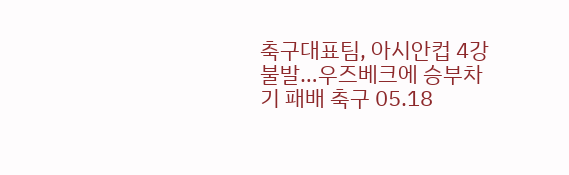축구대표팀, 아시안컵 4강 불발…우즈베크에 승부차기 패배 축구 05.18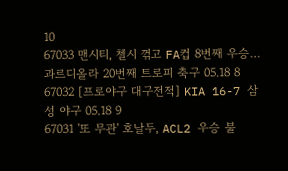10
67033 맨시티, 첼시 꺾고 FA컵 8번째 우승…과르디올라 20번째 트로피 축구 05.18 8
67032 [프로야구 대구전적] KIA 16-7 삼성 야구 05.18 9
67031 '또 무관' 호날두, ACL2 우승 불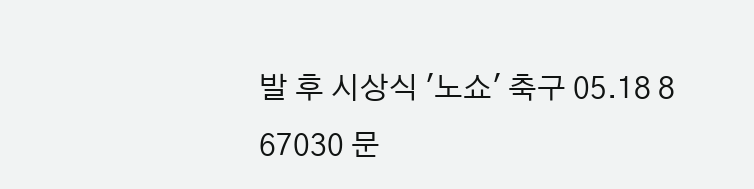발 후 시상식 '노쇼' 축구 05.18 8
67030 문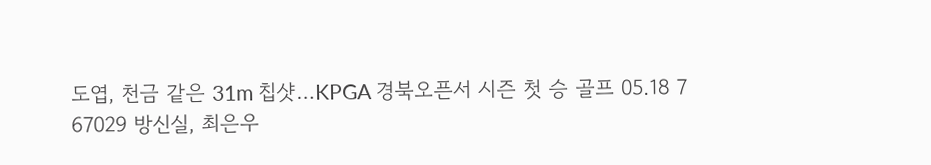도엽, 천금 같은 31m 칩샷…KPGA 경북오픈서 시즌 첫 승 골프 05.18 7
67029 방신실, 최은우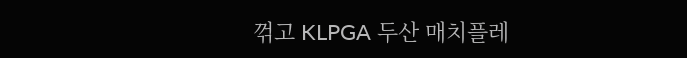꺾고 KLPGA 두산 매치플레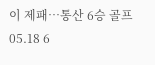이 제패…통산 6승 골프 05.18 6